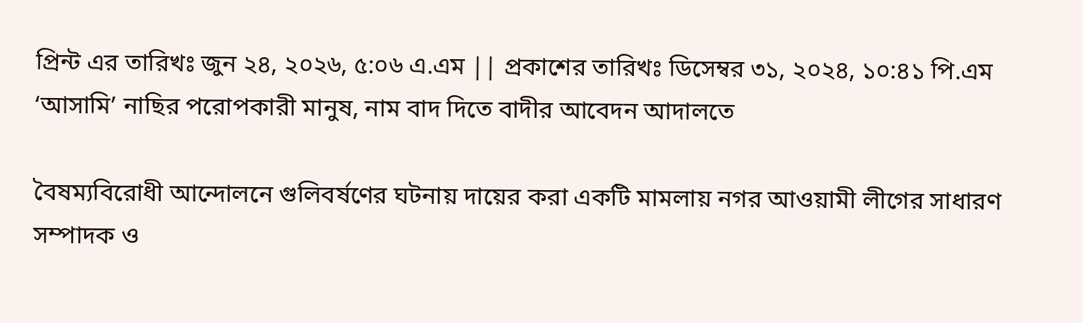প্রিন্ট এর তারিখঃ জুন ২৪, ২০২৬, ৫:০৬ এ.এম || প্রকাশের তারিখঃ ডিসেম্বর ৩১, ২০২৪, ১০:৪১ পি.এম
‘আসামি’ নাছির পরোপকারী মানুষ, নাম বাদ দিতে বাদীর আবেদন আদালতে

বৈষম্যবিরোধী আন্দোলনে গুলিবর্ষণের ঘটনায় দায়ের করা একটি মামলায় নগর আওয়ামী লীগের সাধারণ সম্পাদক ও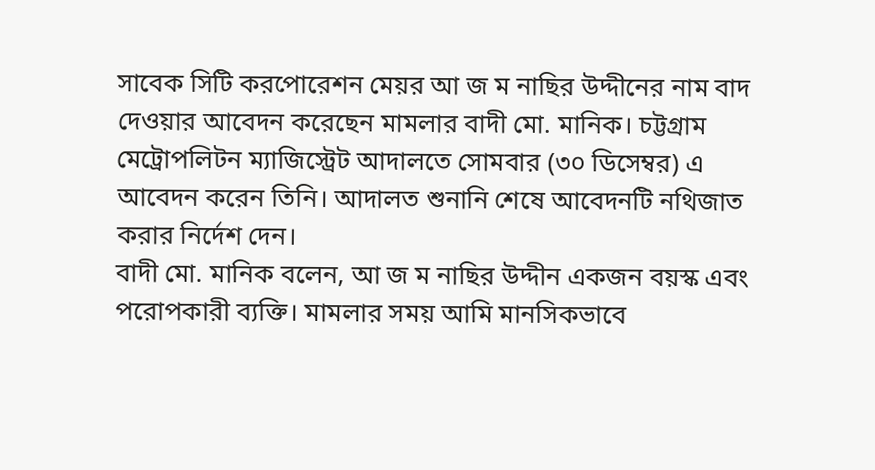সাবেক সিটি করপোরেশন মেয়র আ জ ম নাছির উদ্দীনের নাম বাদ দেওয়ার আবেদন করেছেন মামলার বাদী মো. মানিক। চট্টগ্রাম মেট্রোপলিটন ম্যাজিস্ট্রেট আদালতে সোমবার (৩০ ডিসেম্বর) এ আবেদন করেন তিনি। আদালত শুনানি শেষে আবেদনটি নথিজাত করার নির্দেশ দেন।
বাদী মো. মানিক বলেন, আ জ ম নাছির উদ্দীন একজন বয়স্ক এবং পরোপকারী ব্যক্তি। মামলার সময় আমি মানসিকভাবে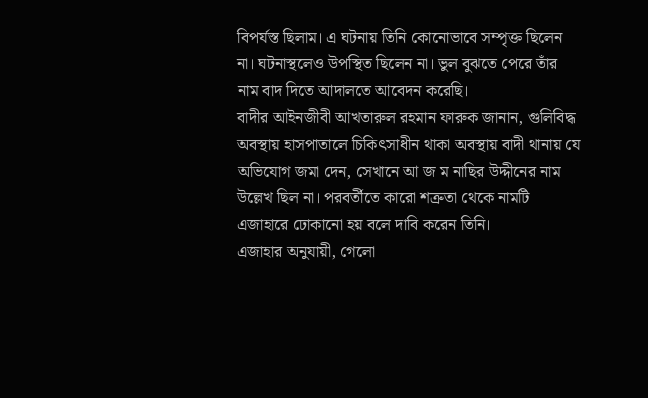বিপর্যস্ত ছিলাম। এ ঘটনায় তিনি কোনোভাবে সম্পৃক্ত ছিলেন না। ঘটনাস্থলেও উপস্থিত ছিলেন না। ভুল বুঝতে পেরে তাঁর নাম বাদ দিতে আদালতে আবেদন করেছি।
বাদীর আইনজীবী আখতারুল রহমান ফারুক জানান, গুলিবিদ্ধ অবস্থায় হাসপাতালে চিকিৎসাধীন থাকা অবস্থায় বাদী থানায় যে অভিযোগ জমা দেন, সেখানে আ জ ম নাছির উদ্দীনের নাম উল্লেখ ছিল না। পরবর্তীতে কারো শত্রুতা থেকে নামটি এজাহারে ঢোকানো হয় বলে দাবি করেন তিনি।
এজাহার অনুযায়ী, গেলো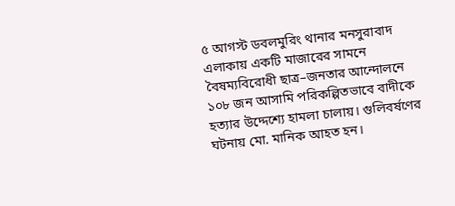৫ আগস্ট ডবলমুরিং থানার মনসুরাবাদ এলাকায় একটি মাজারের সামনে বৈষম্যবিরোধী ছাত্র–জনতার আন্দোলনে ১০৮ জন আসামি পরিকল্পিতভাবে বাদীকে হত্যার উদ্দেশ্যে হামলা চালায়। গুলিবর্ষণের ঘটনায় মো. মানিক আহত হন।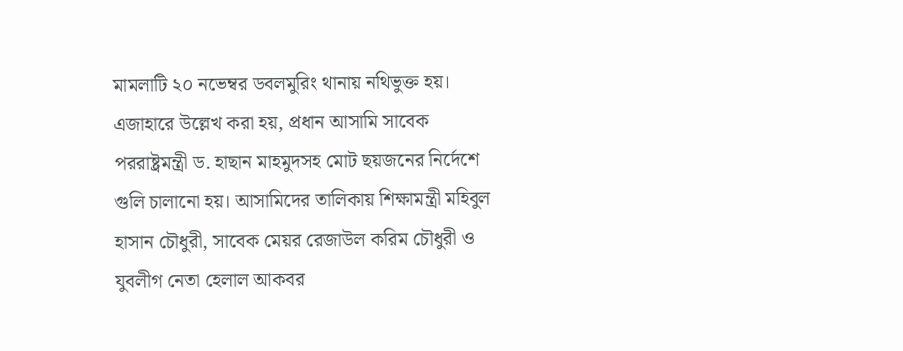মামলাটি ২০ নভেম্বর ডবলমুরিং থানায় নথিভুক্ত হয়।
এজাহারে উল্লেখ করা হয়, প্রধান আসামি সাবেক পররাষ্ট্রমন্ত্রী ড. হাছান মাহমুদসহ মোট ছয়জনের নির্দেশে গুলি চালানো হয়। আসামিদের তালিকায় শিক্ষামন্ত্রী মহিবুল হাসান চৌধুরী, সাবেক মেয়র রেজাউল করিম চৌধুরী ও যুবলীগ নেতা হেলাল আকবর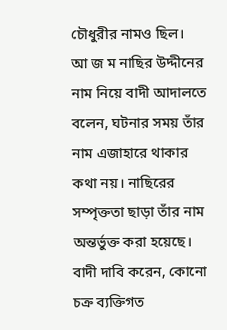চৌধুরীর নামও ছিল।
আ জ ম নাছির উদ্দীনের নাম নিয়ে বাদী আদালতে বলেন, ঘটনার সময় তাঁর নাম এজাহারে থাকার কথা নয়। নাছিরের সম্পৃক্ততা ছাড়া তাঁর নাম অন্তর্ভুক্ত করা হয়েছে। বাদী দাবি করেন, কোনো চক্র ব্যক্তিগত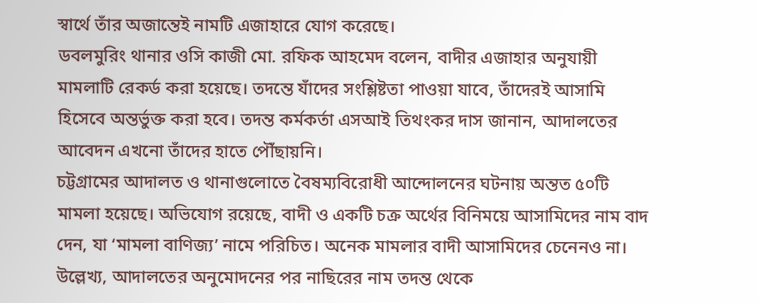স্বার্থে তাঁর অজান্তেই নামটি এজাহারে যোগ করেছে।
ডবলমুরিং থানার ওসি কাজী মো. রফিক আহমেদ বলেন, বাদীর এজাহার অনুযায়ী মামলাটি রেকর্ড করা হয়েছে। তদন্তে যাঁদের সংশ্লিষ্টতা পাওয়া যাবে, তাঁদেরই আসামি হিসেবে অন্তর্ভুক্ত করা হবে। তদন্ত কর্মকর্তা এসআই তিথংকর দাস জানান, আদালতের আবেদন এখনো তাঁদের হাতে পৌঁছায়নি।
চট্টগ্রামের আদালত ও থানাগুলোতে বৈষম্যবিরোধী আন্দোলনের ঘটনায় অন্তত ৫০টি মামলা হয়েছে। অভিযোগ রয়েছে, বাদী ও একটি চক্র অর্থের বিনিময়ে আসামিদের নাম বাদ দেন, যা ‘মামলা বাণিজ্য’ নামে পরিচিত। অনেক মামলার বাদী আসামিদের চেনেনও না।
উল্লেখ্য, আদালতের অনুমোদনের পর নাছিরের নাম তদন্ত থেকে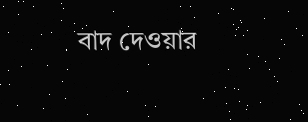বাদ দেওয়ার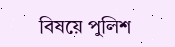বিষয়ে পুলিশ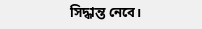সিদ্ধান্ত নেবে।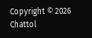Copyright © 2026 Chattol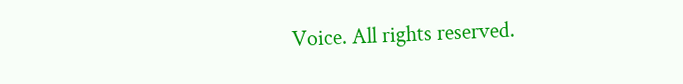Voice. All rights reserved.